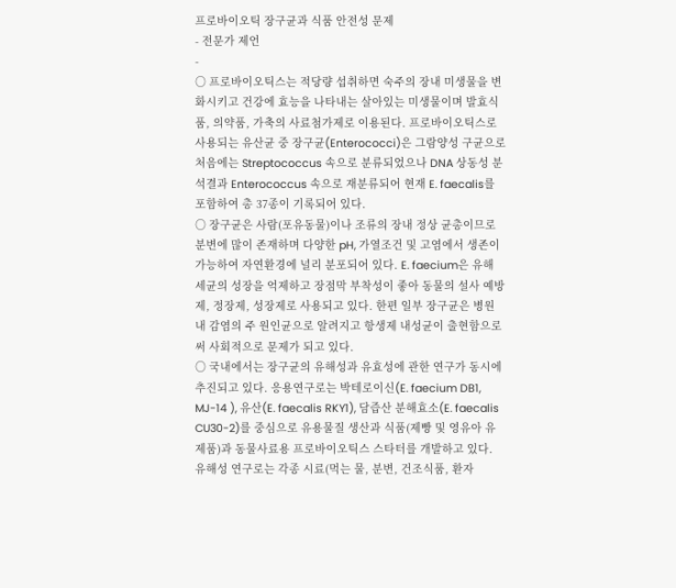프로바이오틱 장구균과 식품 안전성 문제
- 전문가 제언
-
○ 프로바이오틱스는 적당량 섭취하면 숙주의 장내 미생물을 변화시키고 건강에 효능을 나타내는 살아있는 미생물이며 발효식품, 의약품, 가축의 사료첨가제로 이용된다. 프로바이오틱스로 사용되는 유산균 중 장구균(Enterococci)은 그람양성 구균으로 처음에는 Streptococcus 속으로 분류되었으나 DNA 상동성 분석결과 Enterococcus 속으로 재분류되어 현재 E. faecalis를 포함하여 총 37종이 기록되어 있다.
○ 장구균은 사람(포유동물)이나 조류의 장내 정상 균총이므로 분변에 많이 존재하며 다양한 pH, 가열조건 및 고염에서 생존이 가능하여 자연환경에 널리 분포되어 있다. E. faecium은 유해 세균의 성장을 억제하고 장점막 부착성이 좋아 동물의 설사 예방제, 정장제, 성장제로 사용되고 있다. 한편 일부 장구균은 병원 내 감염의 주 원인균으로 알려지고 항생제 내성균이 출현함으로써 사회적으로 문제가 되고 있다.
○ 국내에서는 장구균의 유해성과 유효성에 관한 연구가 동시에 추진되고 있다. 응용연구로는 박테로이신(E. faecium DB1, MJ-14 ), 유산(E. faecalis RKY1), 담즙산 분해효소(E. faecalis CU30-2)를 중심으로 유용물질 생산과 식품(제빵 및 영유아 유제품)과 동물사료용 프로바이오틱스 스타터를 개발하고 있다. 유해성 연구로는 각종 시료(먹는 물, 분변, 건조식품, 환자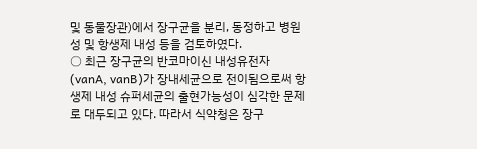및 동물장관)에서 장구균을 분리, 동정하고 병원성 및 항생제 내성 등을 검토하였다.
○ 최근 장구균의 반코마이신 내성유전자(vanA, vanB)가 장내세균으로 전이됨으로써 항생제 내성 슈퍼세균의 출현가능성이 심각한 문제로 대두되고 있다. 따라서 식약청은 장구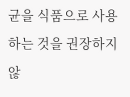균을 식품으로 사용하는 것을 권장하지 않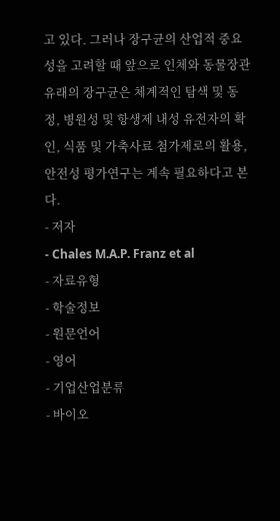고 있다. 그러나 장구균의 산업적 중요성을 고려할 때 앞으로 인체와 동물장관 유래의 장구균은 체계적인 탐색 및 동정, 병원성 및 항생제 내성 유전자의 확인, 식품 및 가축사료 첨가제로의 활용, 안전성 평가연구는 계속 필요하다고 본다.
- 저자
- Chales M.A.P. Franz et al
- 자료유형
- 학술정보
- 원문언어
- 영어
- 기업산업분류
- 바이오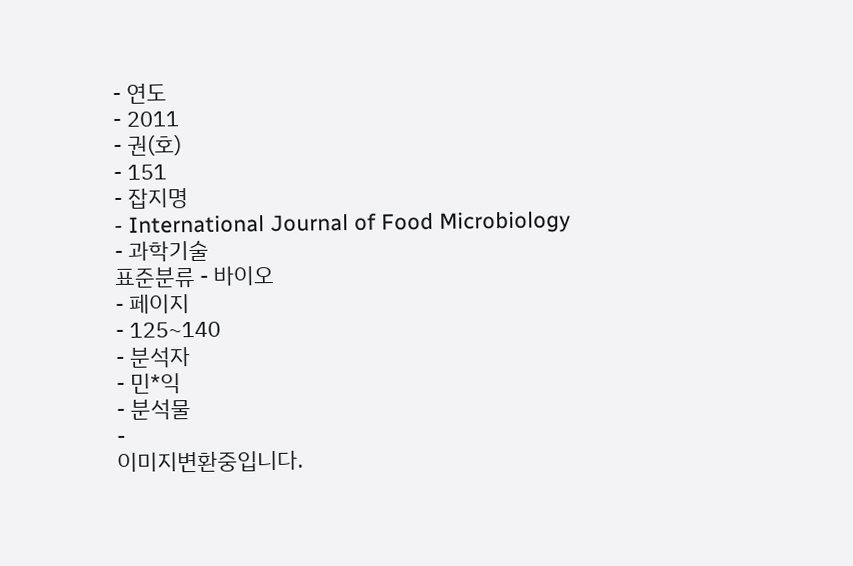- 연도
- 2011
- 권(호)
- 151
- 잡지명
- International Journal of Food Microbiology
- 과학기술
표준분류 - 바이오
- 페이지
- 125~140
- 분석자
- 민*익
- 분석물
-
이미지변환중입니다.